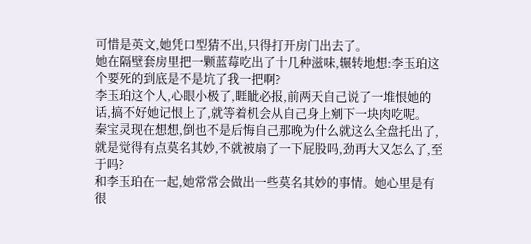可惜是英文,她凭口型猜不出,只得打开房门出去了。
她在隔壁套房里把一颗蓝莓吃出了十几种滋味,辗转地想:李玉珀这个要死的到底是不是坑了我一把啊?
李玉珀这个人,心眼小极了,睚眦必报,前两天自己说了一堆恨她的话,搞不好她记恨上了,就等着机会从自己身上剜下一块肉吃呢。
秦宝灵现在想想,倒也不是后悔自己那晚为什么就这么全盘托出了,就是觉得有点莫名其妙,不就被扇了一下屁股吗,劲再大又怎么了,至于吗?
和李玉珀在一起,她常常会做出一些莫名其妙的事情。她心里是有很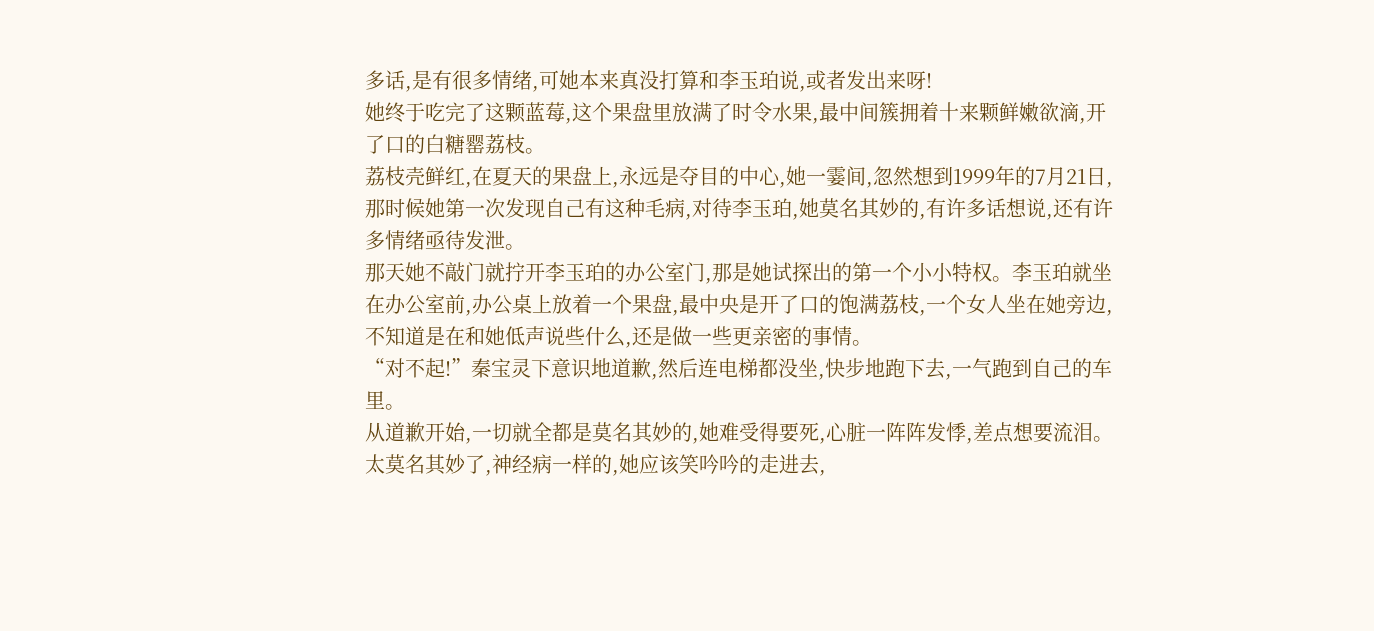多话,是有很多情绪,可她本来真没打算和李玉珀说,或者发出来呀!
她终于吃完了这颗蓝莓,这个果盘里放满了时令水果,最中间簇拥着十来颗鲜嫩欲滴,开了口的白糖罂荔枝。
荔枝壳鲜红,在夏天的果盘上,永远是夺目的中心,她一霎间,忽然想到1999年的7月21日,那时候她第一次发现自己有这种毛病,对待李玉珀,她莫名其妙的,有许多话想说,还有许多情绪亟待发泄。
那天她不敲门就拧开李玉珀的办公室门,那是她试探出的第一个小小特权。李玉珀就坐在办公室前,办公桌上放着一个果盘,最中央是开了口的饱满荔枝,一个女人坐在她旁边,不知道是在和她低声说些什么,还是做一些更亲密的事情。
“对不起!”秦宝灵下意识地道歉,然后连电梯都没坐,快步地跑下去,一气跑到自己的车里。
从道歉开始,一切就全都是莫名其妙的,她难受得要死,心脏一阵阵发悸,差点想要流泪。太莫名其妙了,神经病一样的,她应该笑吟吟的走进去,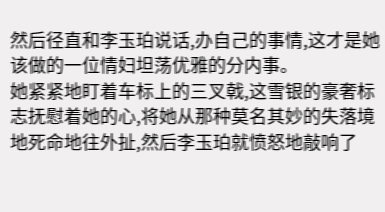然后径直和李玉珀说话,办自己的事情,这才是她该做的一位情妇坦荡优雅的分内事。
她紧紧地盯着车标上的三叉戟,这雪银的豪奢标志抚慰着她的心,将她从那种莫名其妙的失落境地死命地往外扯,然后李玉珀就愤怒地敲响了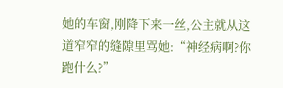她的车窗,刚降下来一丝,公主就从这道窄窄的缝隙里骂她:“神经病啊?你跑什么?”